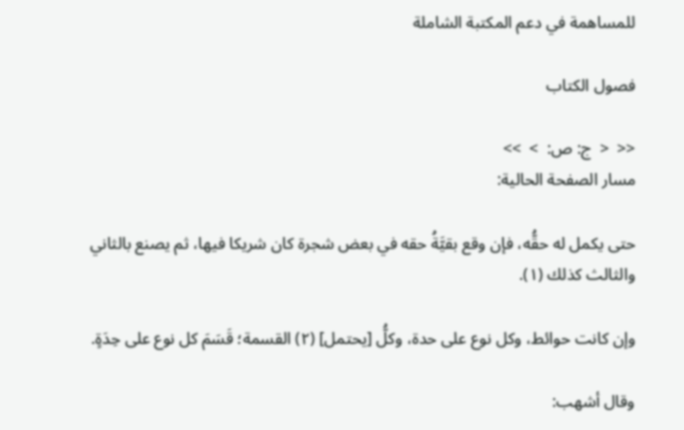للمساهمة في دعم المكتبة الشاملة

فصول الكتاب

<<  <  ج: ص:  >  >>
مسار الصفحة الحالية:

حتى يكمل له حقُّه، فإن وقع بقيَّةُ حقه في بعض شجرة كان شريكا فيها، ثم يصنع بالثاني والثالث كذلك (١).

وإن كانت حوائط، وكل نوع على حدة، وكلُّ [يحتمل] (٢) القسمة؛ قَسَمَ كل نوع على حِدَةٍ.

وقال أشهب: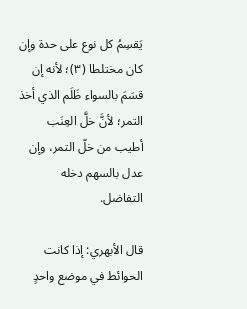يَقسِمُ كل نوع على حدة وإن كان مختلطا (٣)؛ لأنه إن قسَمَ بالسواء ظَلَم الذي أخذ التمر؛ لأنَّ خلَّ العِنَب أطيب من خلّ التمر، وإن عدل بالسهم دخله التفاضل.

قال الأبهري: إذا كانت الحوائط في موضع واحدٍ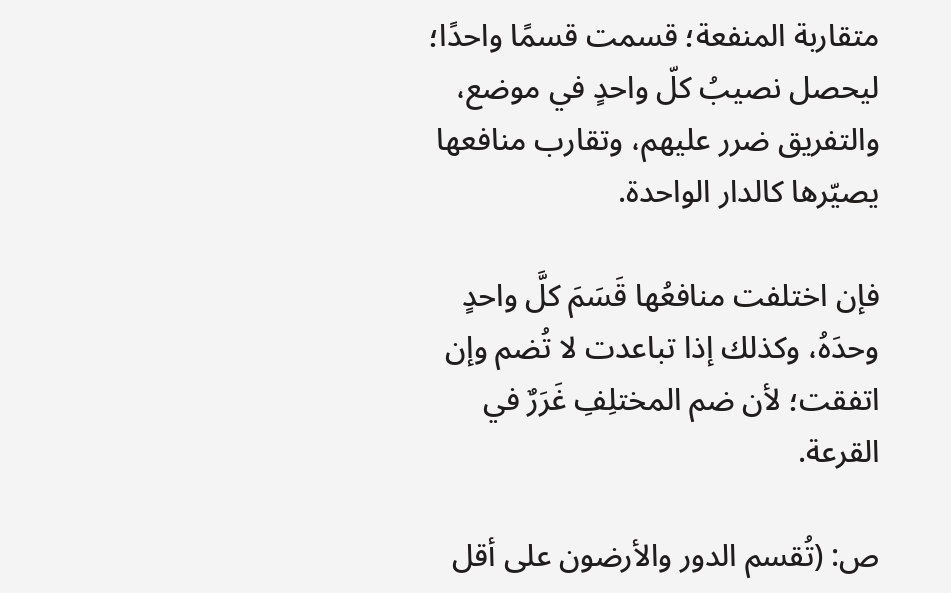متقاربة المنفعة؛ قسمت قسمًا واحدًا؛ ليحصل نصيبُ كلّ واحدٍ في موضع، والتفريق ضرر عليهم، وتقارب منافعها يصيّرها كالدار الواحدة.

فإن اختلفت منافعُها قَسَمَ كلَّ واحدٍ وحدَهُ، وكذلك إذا تباعدت لا تُضم وإن اتفقت؛ لأن ضم المختلِفِ غَرَرٌ في القرعة.

ص: (تُقسم الدور والأرضون على أقل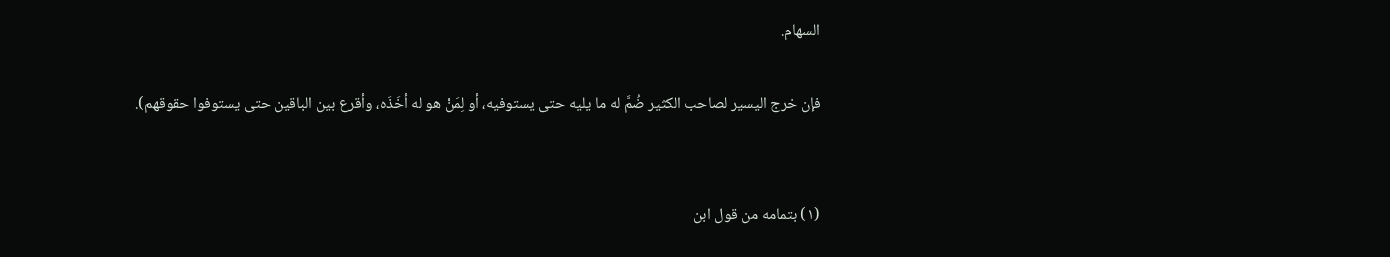السهام.

فإن خرج اليسير لصاحب الكثير ضُمَّ له ما يليه حتى يستوفيه، أو لِمَنْ هو له أخَذَه، وأقرع بين الباقين حتى يستوفوا حقوقهم).


(١) بتمامه من قول ابن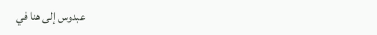عبدوس إلى هنا في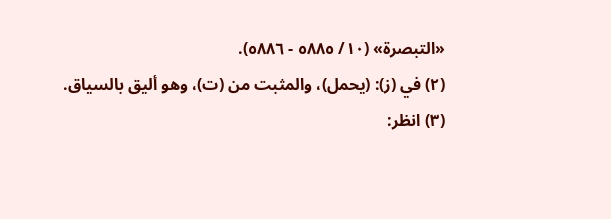«التبصرة» (١٠/ ٥٨٨٥ - ٥٨٨٦).
(٢) في (ز): (يحمل)، والمثبت من (ت)، وهو أليق بالسياق.
(٣) انظر: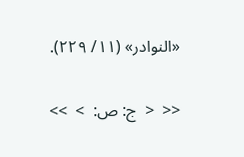«النوادر» (١١/ ٢٢٩).

<<  <  ج: ص:  >  >>